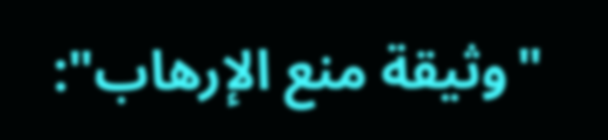"وثيقة منع الإرهاب":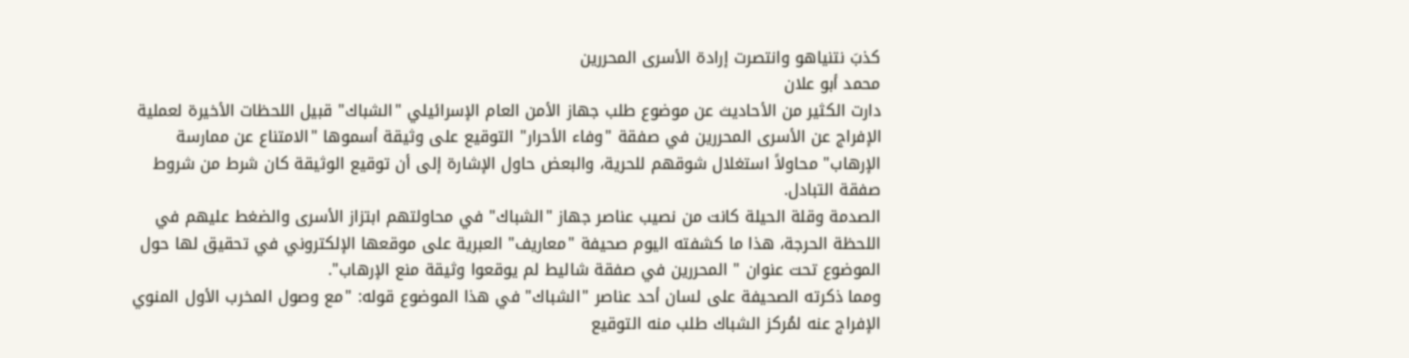كذبَ نتنياهو وانتصرت إرادة الأسرى المحررين
محمد أبو علان
دارت الكثير من الأحاديث عن موضوع طلب جهاز الأمن العام الإسرائيلي "الشباك" قبيل اللحظات الأخيرة لعملية الإفراج عن الأسرى المحررين في صفقة "وفاء الأحرار" التوقيع على وثيقة أسموها "الامتناع عن ممارسة الإرهاب" محاولاً استغلال شوقهم للحرية، والبعض حاول الإشارة إلى أن توقيع الوثيقة كان شرط من شروط صفقة التبادل.
الصدمة وقلة الحيلة كانت من نصيب عناصر جهاز "الشباك" في محاولتهم ابتزاز الأسرى والضغط عليهم في اللحظة الحرجة، هذا ما كشفته اليوم صحيفة "معاريف" العبرية على موقعها الإلكتروني في تحقيق لها حول الموضوع تحت عنوان " المحررين في صفقة شاليط لم يوقعوا وثيقة منع الإرهاب".
ومما ذكرته الصحيفة على لسان أحد عناصر "الشباك" في هذا الموضوع قوله: "مع وصول المخرب الأول المنوي الإفراج عنه لمُركز الشباك طلب منه التوقيع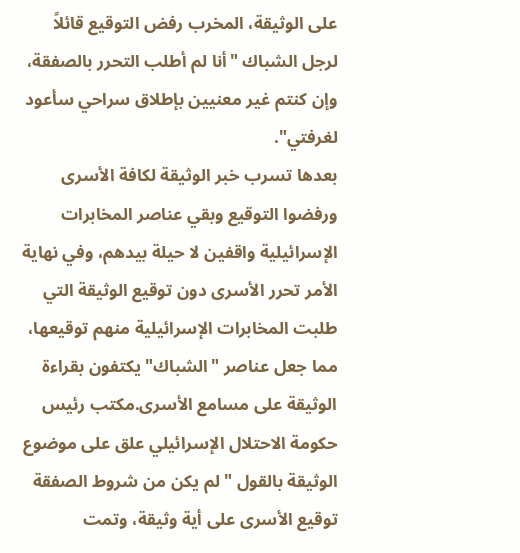على الوثيقة، المخرب رفض التوقيع قائلاً لرجل الشباك "أنا لم أطلب التحرر بالصفقة، وإن كنتم غير معنيين بإطلاق سراحي سأعود لغرفتي".
بعدها تسرب خبر الوثيقة لكافة الأسرى ورفضوا التوقيع وبقي عناصر المخابرات الإسرائيلية واقفين لا حيلة بيدهم، وفي نهاية الأمر تحرر الأسرى دون توقيع الوثيقة التي طلبت المخابرات الإسرائيلية منهم توقيعها، مما جعل عناصر "الشباك" يكتفون بقراءة الوثيقة على مسامع الأسرى.مكتب رئيس حكومة الاحتلال الإسرائيلي علق على موضوع الوثيقة بالقول " لم يكن من شروط الصفقة توقيع الأسرى على أية وثيقة، وتمت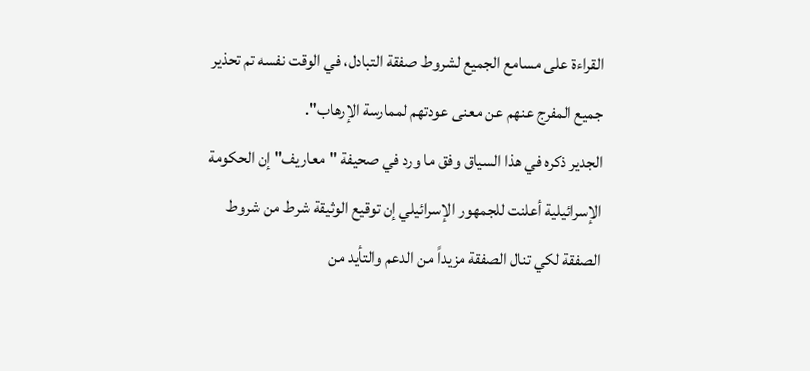القراءة على مسامع الجميع لشروط صفقة التبادل، في الوقت نفسه تم تحذير جميع المفرج عنهم عن معنى عودتهم لممارسة الإرهاب".
الجدير ذكره في هذا السياق وفق ما ورد في صحيفة "معاريف" إن الحكومة الإسرائيلية أعلنت للجمهور الإسرائيلي إن توقيع الوثيقة شرط من شروط الصفقة لكي تنال الصفقة مزيداً من الدعم والتأيد من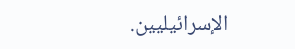الإسرائيليين.